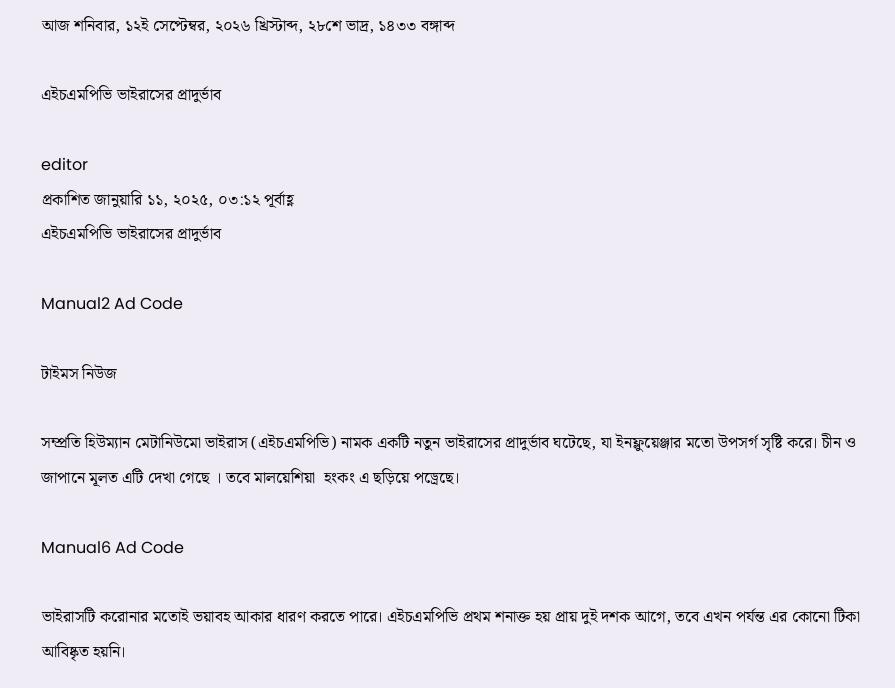আজ শনিবার, ১২ই সেপ্টেম্বর, ২০২৬ খ্রিস্টাব্দ, ২৮শে ভাদ্র, ১৪৩৩ বঙ্গাব্দ

এইচএমপিভি ভাইরাসের প্রাদুর্ভাব

editor
প্রকাশিত জানুয়ারি ১১, ২০২৫, ০৩:১২ পূর্বাহ্ণ
এইচএমপিভি ভাইরাসের প্রাদুর্ভাব

Manual2 Ad Code

টাইমস নিউজ

সম্প্রতি হিউম্যান মেটানিউমো ভাইরাস (এইচএমপিভি) নামক একটি নতুন ভাইরাসের প্রাদুর্ভাব ঘটেছে, যা ইনফ্লুয়েঞ্জার মতো উপসর্গ সৃষ্টি করে। চীন ও জাপানে মূলত এটি দেখা গেছে । তবে মালয়েশিয়া  হংকং এ ছড়িয়ে পড়্রেছে।

Manual6 Ad Code

ভাইরাসটি করোনার মতোই ভয়াবহ আকার ধারণ করতে পারে। এইচএমপিভি প্রথম শনাক্ত হয় প্রায় দুই দশক আগে, তবে এখন পর্যন্ত এর কোনো টিকা আবিষ্কৃত হয়নি।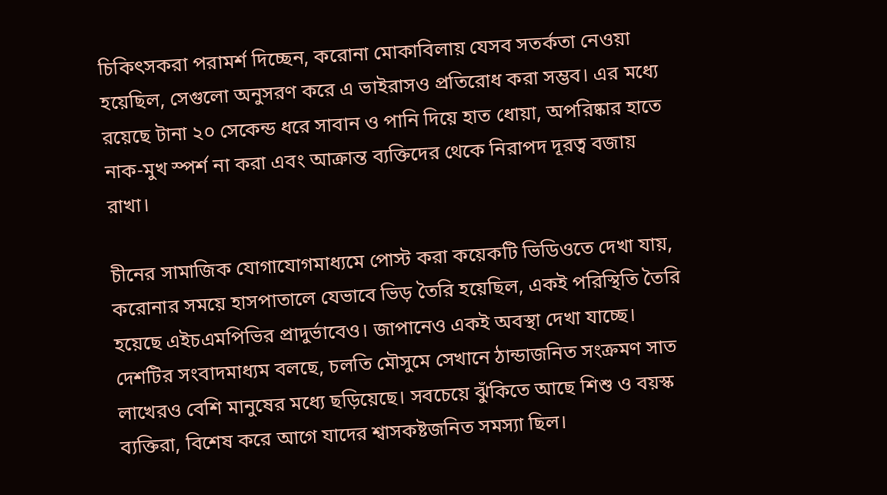চিকিৎসকরা পরামর্শ দিচ্ছেন, করোনা মোকাবিলায় যেসব সতর্কতা নেওয়া হয়েছিল, সেগুলো অনুসরণ করে এ ভাইরাসও প্রতিরোধ করা সম্ভব। এর মধ্যে রয়েছে টানা ২০ সেকেন্ড ধরে সাবান ও পানি দিয়ে হাত ধোয়া, অপরিষ্কার হাতে নাক-মুখ স্পর্শ না করা এবং আক্রান্ত ব্যক্তিদের থেকে নিরাপদ দূরত্ব বজায় রাখা।

চীনের সামাজিক যোগাযোগমাধ্যমে পোস্ট করা কয়েকটি ভিডিওতে দেখা যায়, করোনার সময়ে হাসপাতালে যেভাবে ভিড় তৈরি হয়েছিল, একই পরিস্থিতি তৈরি হয়েছে এইচএমপিভির প্রাদুর্ভাবেও। জাপানেও একই অবস্থা দেখা যাচ্ছে। দেশটির সংবাদমাধ্যম বলছে, চলতি মৌসুমে সেখানে ঠান্ডাজনিত সংক্রমণ সাত লাখেরও বেশি মানুষের মধ্যে ছড়িয়েছে। সবচেয়ে ঝুঁকিতে আছে শিশু ও বয়স্ক ব্যক্তিরা, বিশেষ করে আগে যাদের শ্বাসকষ্টজনিত সমস্যা ছিল।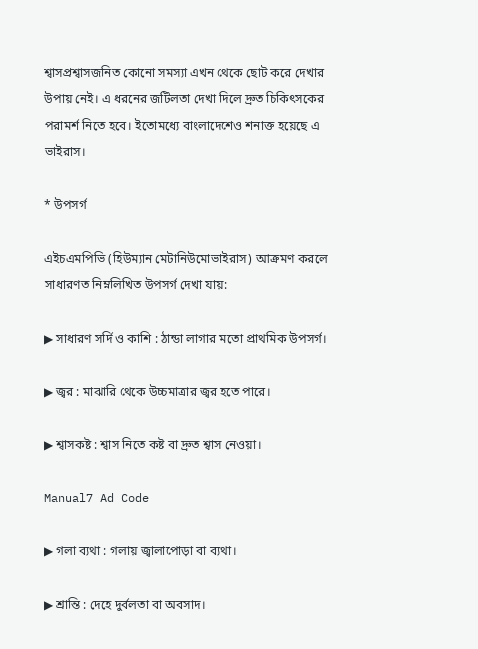শ্বাসপ্রশ্বাসজনিত কোনো সমস্যা এখন থেকে ছোট করে দেখার উপায় নেই। এ ধরনের জটিলতা দেখা দিলে দ্রুত চিকিৎসকের পরামর্শ নিতে হবে। ইতোমধ্যে বাংলাদেশেও শনাক্ত হয়েছে এ ভাইরাস।

* উপসর্গ

এইচএমপিভি (হিউম্যান মেটানিউমোভাইরাস) আক্রমণ করলে সাধারণত নিম্নলিখিত উপসর্গ দেখা যায়:

▶ সাধারণ সর্দি ও কাশি : ঠান্ডা লাগার মতো প্রাথমিক উপসর্গ।

▶ জ্বর : মাঝারি থেকে উচ্চমাত্রার জ্বর হতে পারে।

▶ শ্বাসকষ্ট : শ্বাস নিতে কষ্ট বা দ্রুত শ্বাস নেওয়া।

Manual7 Ad Code

▶ গলা ব্যথা : গলায় জ্বালাপোড়া বা ব্যথা।

▶ শ্রান্তি : দেহে দুর্বলতা বা অবসাদ।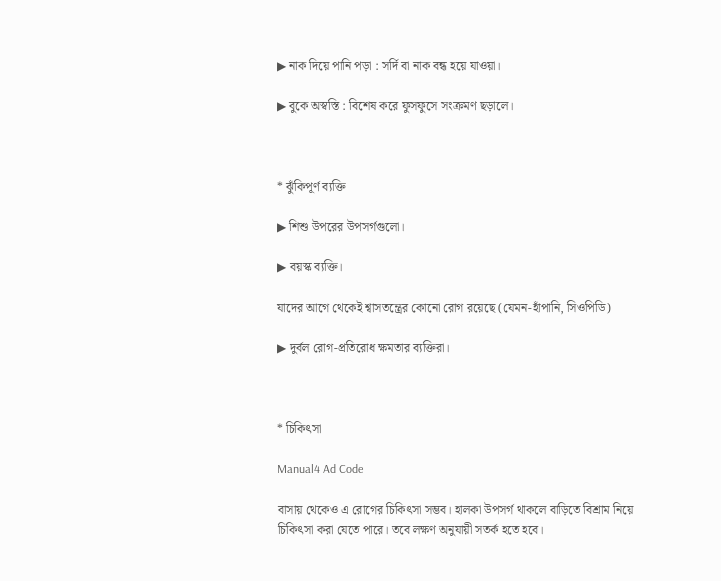▶ নাক দিয়ে পানি পড়া : সর্দি বা নাক বন্ধ হয়ে যাওয়া।

▶ বুকে অস্বস্তি : বিশেষ করে ফুসফুসে সংক্রমণ ছড়ালে।



* ঝুঁকিপূর্ণ ব্যক্তি

▶ শিশু উপরের উপসর্গগুলো।

▶ বয়স্ক ব্যক্তি।

যাদের আগে থেকেই শ্বাসতন্ত্রের কোনো রোগ রয়েছে (যেমন-হাঁপানি, সিওপিডি)

▶ দুর্বল রোগ-প্রতিরোধ ক্ষমতার ব্যক্তিরা।



* চিকিৎসা

Manual4 Ad Code

বাসায় থেকেও এ রোগের চিকিৎসা সম্ভব। হালকা উপসর্গ থাকলে বাড়িতে বিশ্রাম নিয়ে চিকিৎসা করা যেতে পারে। তবে লক্ষণ অনুযায়ী সতর্ক হতে হবে।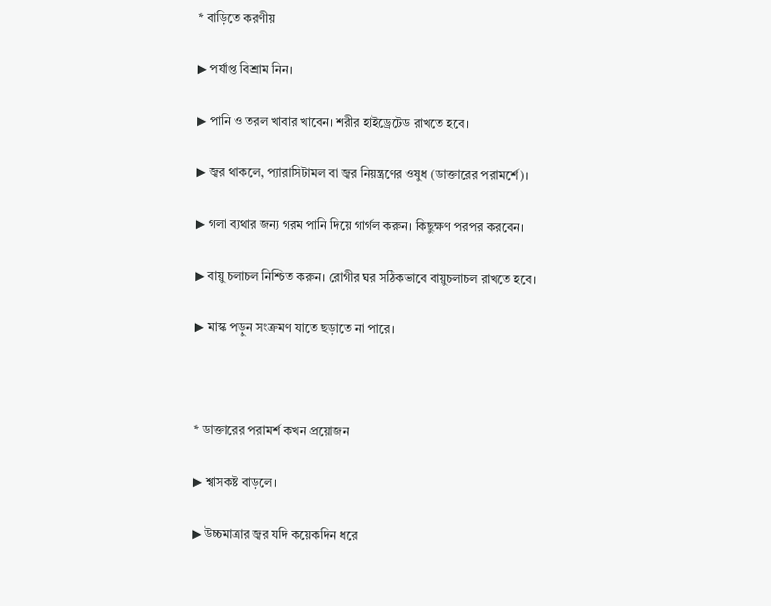* বাড়িতে করণীয়

▶ পর্যাপ্ত বিশ্রাম নিন।

▶ পানি ও তরল খাবার খাবেন। শরীর হাইড্রেটেড রাখতে হবে।

▶ জ্বর থাকলে, প্যারাসিটামল বা জ্বর নিয়ন্ত্রণের ওষুধ (ডাক্তারের পরামর্শে)।

▶ গলা ব্যথার জন্য গরম পানি দিয়ে গার্গল করুন। কিছুক্ষণ পরপর করবেন।

▶ বায়ু চলাচল নিশ্চিত করুন। রোগীর ঘর সঠিকভাবে বায়ুচলাচল রাখতে হবে।

▶ মাস্ক পড়ুন সংক্রমণ যাতে ছড়াতে না পারে।



* ডাক্তারের পরামর্শ কখন প্রয়োজন

▶ শ্বাসকষ্ট বাড়লে।

▶ উচ্চমাত্রার জ্বর যদি কয়েকদিন ধরে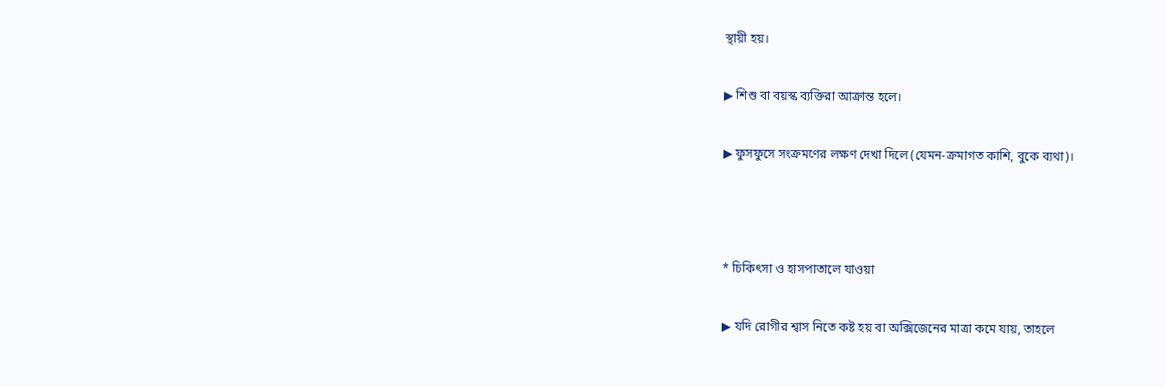স্থায়ী হয়।

▶ শিশু বা বয়স্ক ব্যক্তিরা আক্রান্ত হলে।

▶ ফুসফুসে সংক্রমণের লক্ষণ দেখা দিলে (যেমন-ক্রমাগত কাশি, বুকে ব্যথা)।



* চিকিৎসা ও হাসপাতালে যাওয়া

▶ যদি রোগীর শ্বাস নিতে কষ্ট হয় বা অক্সিজেনের মাত্রা কমে যায়, তাহলে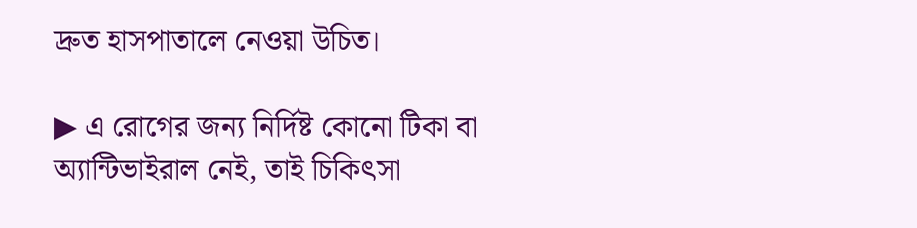দ্রুত হাসপাতালে নেওয়া উচিত।

▶ এ রোগের জন্য নির্দিষ্ট কোনো টিকা বা অ্যান্টিভাইরাল নেই, তাই চিকিৎসা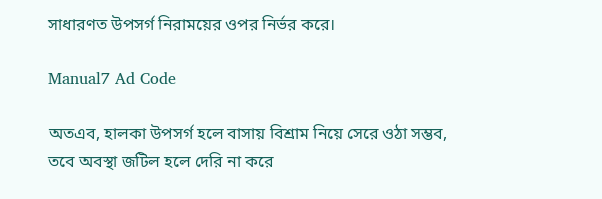সাধারণত উপসর্গ নিরাময়ের ওপর নির্ভর করে।

Manual7 Ad Code

অতএব, হালকা উপসর্গ হলে বাসায় বিশ্রাম নিয়ে সেরে ওঠা সম্ভব, তবে অবস্থা জটিল হলে দেরি না করে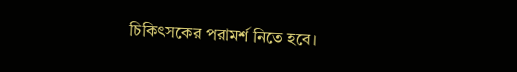চিকিৎসকের পরামর্শ নিতে হবে।